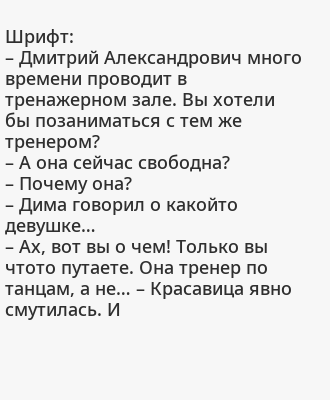Шрифт:
– Дмитрий Александрович много времени проводит в тренажерном зале. Вы хотели бы позаниматься с тем же тренером?
– А она сейчас свободна?
– Почему она?
– Дима говорил о какойто девушке…
– Ах, вот вы о чем! Только вы чтото путаете. Она тренер по танцам, а не… – Красавица явно смутилась. И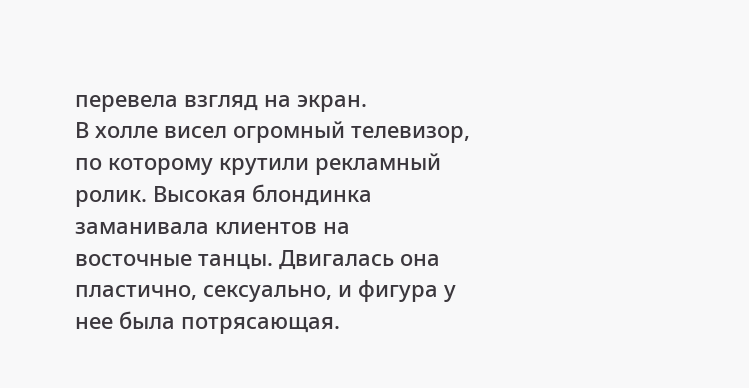перевела взгляд на экран.
В холле висел огромный телевизор, по которому крутили рекламный ролик. Высокая блондинка заманивала клиентов на восточные танцы. Двигалась она пластично, сексуально, и фигура у нее была потрясающая.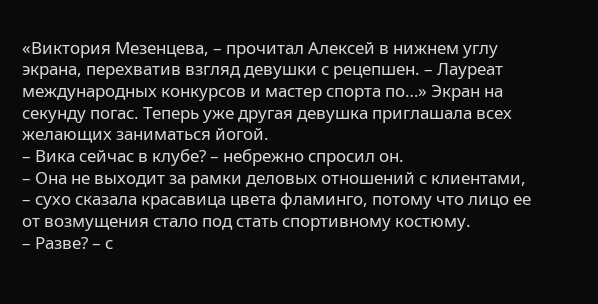«Виктория Мезенцева, – прочитал Алексей в нижнем углу экрана, перехватив взгляд девушки с рецепшен. – Лауреат международных конкурсов и мастер спорта по…» Экран на секунду погас. Теперь уже другая девушка приглашала всех желающих заниматься йогой.
– Вика сейчас в клубе? – небрежно спросил он.
– Она не выходит за рамки деловых отношений с клиентами, – сухо сказала красавица цвета фламинго, потому что лицо ее от возмущения стало под стать спортивному костюму.
– Разве? – с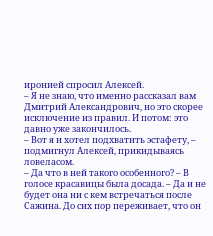иронией спросил Алексей.
– Я не знаю, что именно рассказал вам Дмитрий Александрович, но это скорее исключение из правил. И потом: это давно уже закончилось.
– Вот я и хотел подхватить эстафету, – подмигнул Алексей, прикидываясь ловеласом.
– Да что в ней такого особенного? – В голосе красавицы была досада. – Да и не будет она ни с кем встречаться после Сажина. До сих пор переживает, что он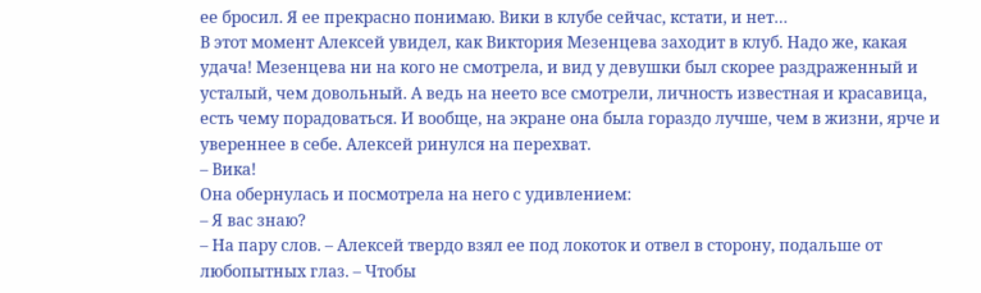ее бросил. Я ее прекрасно понимаю. Вики в клубе сейчас, кстати, и нет…
В этот момент Алексей увидел, как Виктория Мезенцева заходит в клуб. Надо же, какая удача! Мезенцева ни на кого не смотрела, и вид у девушки был скорее раздраженный и усталый, чем довольный. А ведь на неето все смотрели, личность известная и красавица, есть чему порадоваться. И вообще, на экране она была гораздо лучше, чем в жизни, ярче и увереннее в себе. Алексей ринулся на перехват.
– Вика!
Она обернулась и посмотрела на него с удивлением:
– Я вас знаю?
– На пару слов. – Алексей твердо взял ее под локоток и отвел в сторону, подальше от любопытных глаз. – Чтобы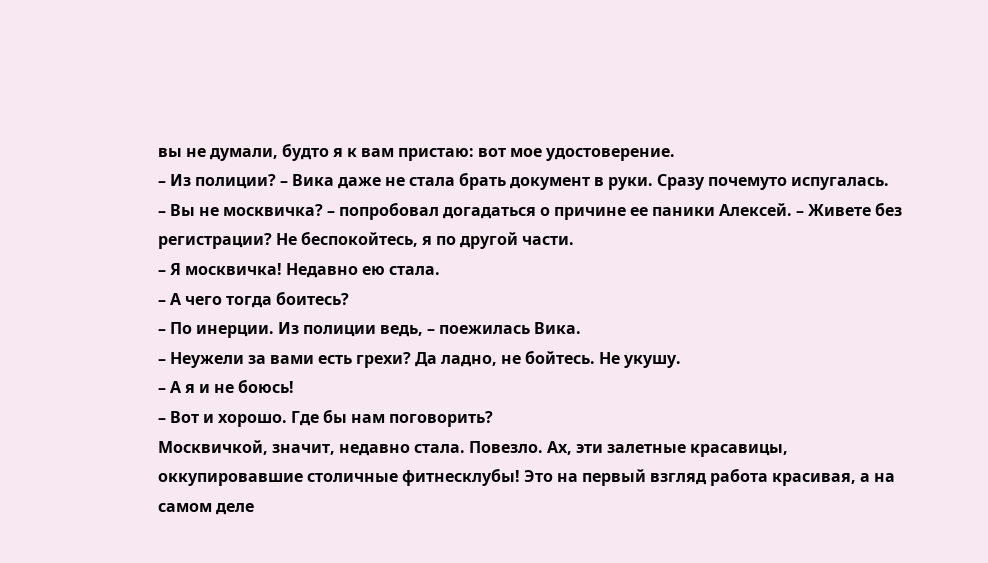вы не думали, будто я к вам пристаю: вот мое удостоверение.
– Из полиции? – Вика даже не стала брать документ в руки. Сразу почемуто испугалась.
– Вы не москвичка? – попробовал догадаться о причине ее паники Алексей. – Живете без регистрации? Не беспокойтесь, я по другой части.
– Я москвичка! Недавно ею стала.
– А чего тогда боитесь?
– По инерции. Из полиции ведь, – поежилась Вика.
– Неужели за вами есть грехи? Да ладно, не бойтесь. Не укушу.
– А я и не боюсь!
– Вот и хорошо. Где бы нам поговорить?
Москвичкой, значит, недавно стала. Повезло. Ах, эти залетные красавицы, оккупировавшие столичные фитнесклубы! Это на первый взгляд работа красивая, а на самом деле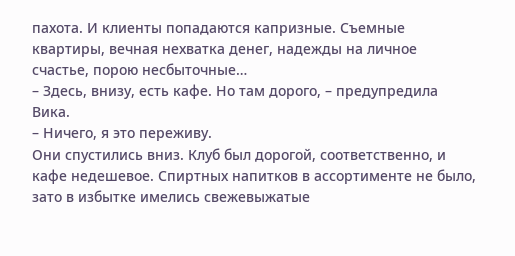пахота. И клиенты попадаются капризные. Съемные квартиры, вечная нехватка денег, надежды на личное счастье, порою несбыточные…
– Здесь, внизу, есть кафе. Но там дорого, – предупредила Вика.
– Ничего, я это переживу.
Они спустились вниз. Клуб был дорогой, соответственно, и кафе недешевое. Спиртных напитков в ассортименте не было, зато в избытке имелись свежевыжатые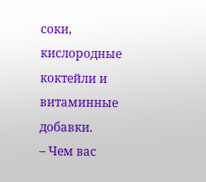соки, кислородные коктейли и витаминные добавки.
– Чем вас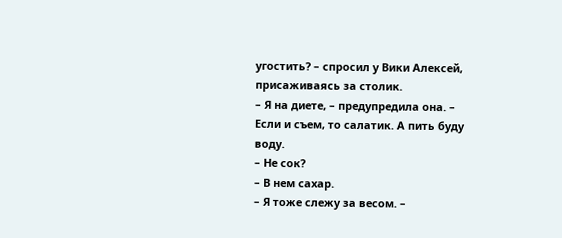угостить? – спросил у Вики Алексей, присаживаясь за столик.
– Я на диете, – предупредила она. – Если и съем, то салатик. А пить буду воду.
– Не сок?
– В нем сахар.
– Я тоже слежу за весом. –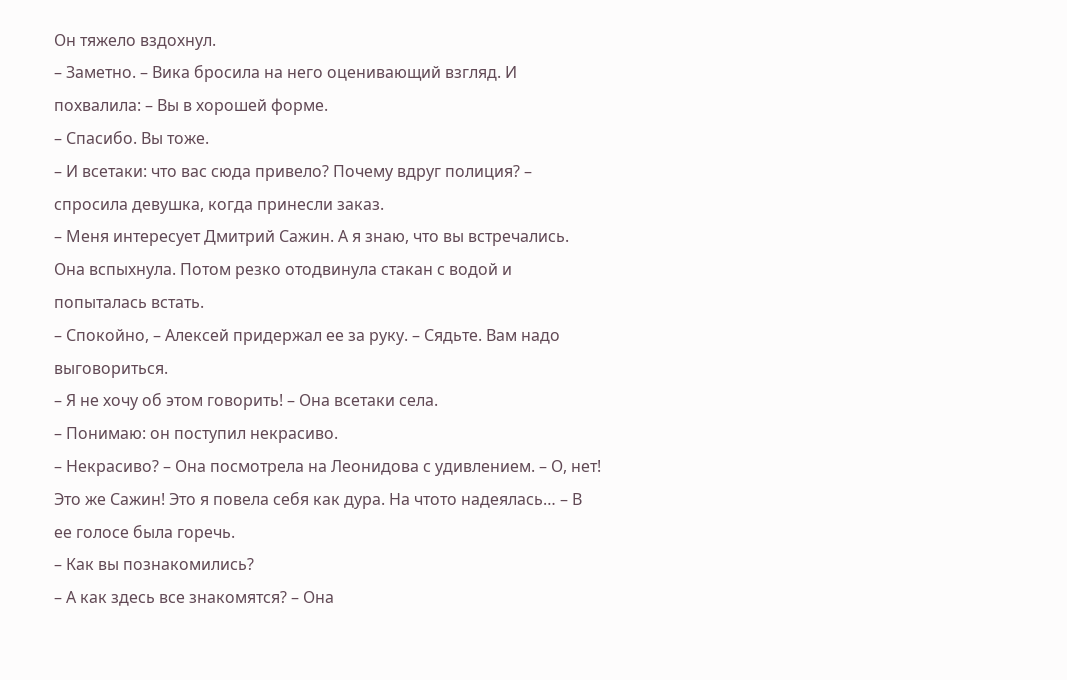Он тяжело вздохнул.
– Заметно. – Вика бросила на него оценивающий взгляд. И похвалила: – Вы в хорошей форме.
– Спасибо. Вы тоже.
– И всетаки: что вас сюда привело? Почему вдруг полиция? – спросила девушка, когда принесли заказ.
– Меня интересует Дмитрий Сажин. А я знаю, что вы встречались.
Она вспыхнула. Потом резко отодвинула стакан с водой и попыталась встать.
– Спокойно, – Алексей придержал ее за руку. – Сядьте. Вам надо выговориться.
– Я не хочу об этом говорить! – Она всетаки села.
– Понимаю: он поступил некрасиво.
– Некрасиво? – Она посмотрела на Леонидова с удивлением. – О, нет! Это же Сажин! Это я повела себя как дура. На чтото надеялась… – В ее голосе была горечь.
– Как вы познакомились?
– А как здесь все знакомятся? – Она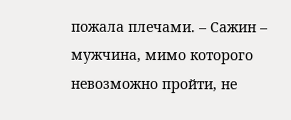пожала плечами. – Сажин – мужчина, мимо которого невозможно пройти, не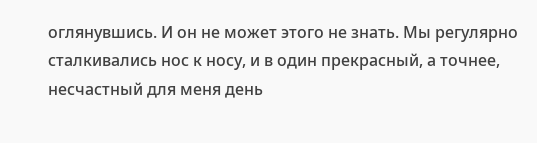оглянувшись. И он не может этого не знать. Мы регулярно сталкивались нос к носу, и в один прекрасный, а точнее, несчастный для меня день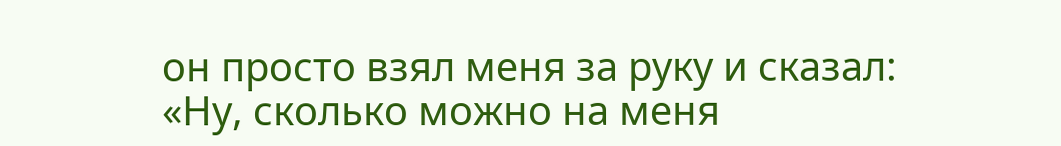он просто взял меня за руку и сказал: «Ну, сколько можно на меня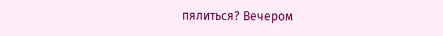пялиться? Вечером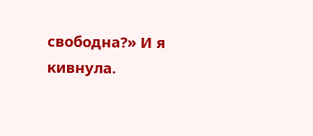свободна?» И я кивнула.